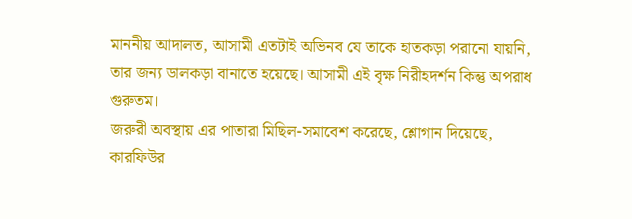মাননীয় আদালত, আসামী এতটাই অভিনব যে তাকে হাতকড়া পরানো যায়নি,
তার জন্য ডালকড়া বানাতে হয়েছে। আসামী এই বৃক্ষ নিরীহদর্শন কিন্তু অপরাধ গুরুতম।
জরুরী অবস্থায় এর পাতারা মিছিল-সমাবেশ করেছে, শ্লোগান দিয়েছে, কারফিউর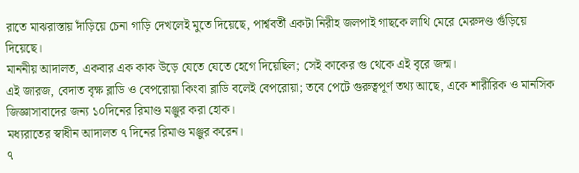রাতে মাঝরাস্তায় দাঁড়িয়ে চেনা গাড়ি দেখলেই মুতে দিয়েছে, পার্শ্ববর্তী একটা নিরীহ জলপাই গাছকে লাথি মেরে মেরুদণ্ড গুঁড়িয়ে দিয়েছে।
মাননীয় আদালত, একবার এক কাক উড়ে যেতে যেতে হেগে দিয়েছিল; সেই কাকের গু থেকে এই বৃরে জন্ম।
এই জারজ, বেদাত বৃক্ষ ব্লাডি ও বেপরোয়া কিংবা ব্লাডি বলেই বেপরোয়া; তবে পেটে গুরুত্বপূর্ণ তথ্য আছে, একে শারীরিক ও মানসিক জিজ্ঞাসাবাদের জন্য ১০দিনের রিমাণ্ড মঞ্জুর করা হোক।
মধ্যরাতের স্বাধীন আদালত ৭ দিনের রিমাণ্ড মঞ্জুর করেন।
৭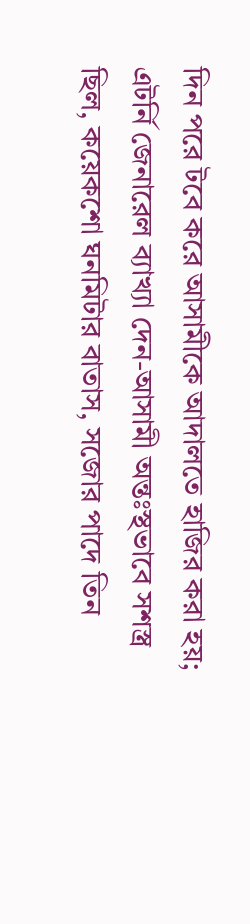দিন পরে টবে করে আসামীকে আদালতে হাজির করা হয়; এটর্নি জেনারেল ব্যাখ্যা দেন-আসামী অন্তঃস্থভাবে সশস্ত্র ছিল, কয়েকশো ঘনমিটার বাতাস, সজোর পাদে তিন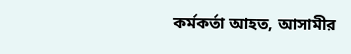কর্মকর্তা আহত, আসামীর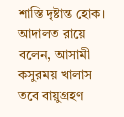শাস্তি দৃষ্টান্ত হোক।
আদালত রায়ে বলেন, আসামী কসুরময় খালাস তবে বায়ুগ্রহণ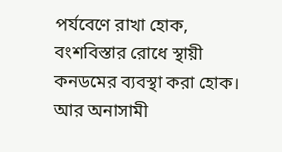পর্যবেণে রাখা হোক, বংশবিস্তার রোধে স্থায়ী কনডমের ব্যবস্থা করা হোক।
আর অনাসামী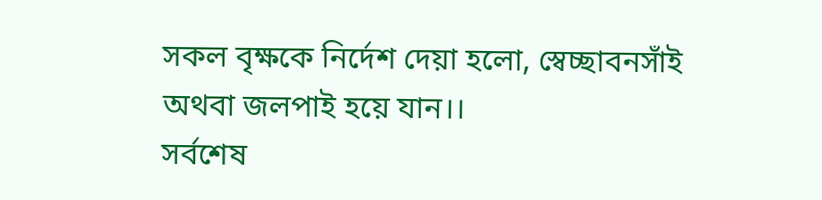সকল বৃক্ষকে নির্দেশ দেয়া হলো, স্বেচ্ছাবনসাঁই অথবা জলপাই হয়ে যান।।
সর্বশেষ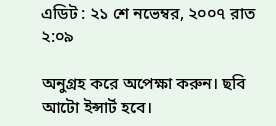এডিট : ২১ শে নভেম্বর, ২০০৭ রাত ২:০৯

অনুগ্রহ করে অপেক্ষা করুন। ছবি আটো ইন্সার্ট হবে।